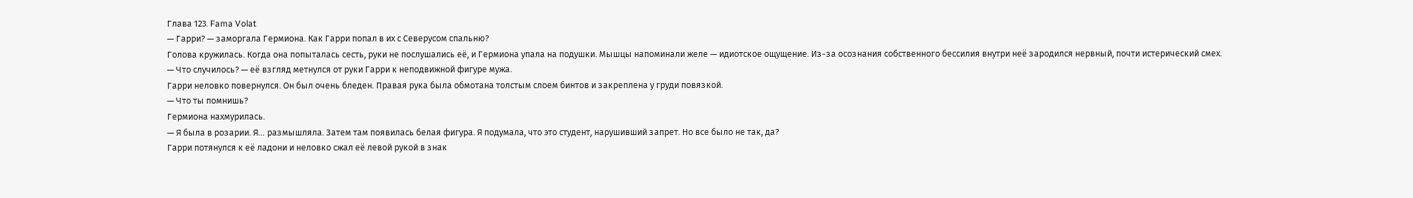Глава 123. Fama Volat
— Гарри? — заморгала Гермиона. Как Гарри попал в их с Северусом спальню?
Голова кружилась. Когда она попыталась сесть, руки не послушались её, и Гермиона упала на подушки. Мышцы напоминали желе — идиотское ощущение. Из-за осознания собственного бессилия внутри неё зародился нервный, почти истерический смех.
— Что случилось? — её взгляд метнулся от руки Гарри к неподвижной фигуре мужа.
Гарри неловко повернулся. Он был очень бледен. Правая рука была обмотана толстым слоем бинтов и закреплена у груди повязкой.
— Что ты помнишь?
Гермиона нахмурилась.
— Я была в розарии. Я… размышляла. Затем там появилась белая фигура. Я подумала, что это студент, нарушивший запрет. Но все было не так, да?
Гарри потянулся к её ладони и неловко сжал её левой рукой в знак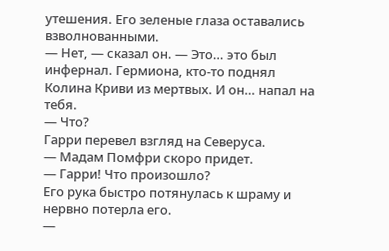утешения. Его зеленые глаза оставались взволнованными.
— Нет, — сказал он. — Это… это был инфернал. Гермиона, кто-то поднял Колина Криви из мертвых. И он… напал на тебя.
— Что?
Гарри перевел взгляд на Северуса.
— Мадам Помфри скоро придет.
— Гарри! Что произошло?
Его рука быстро потянулась к шраму и нервно потерла его.
—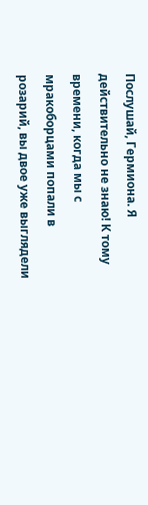Послушай, Гермиона. Я действительно не знаю! К тому времени, когда мы с мракоборцами попали в розарий, вы двое уже выглядели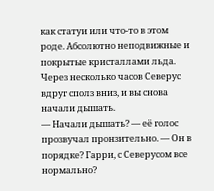как статуи или что-то в этом роде. Абсолютно неподвижные и покрытые кристаллами льда. Через несколько часов Северус вдруг сполз вниз, и вы снова начали дышать.
— Начали дышать? — её голос прозвучал пронзительно. — Он в порядке? Гарри, с Северусом все нормально?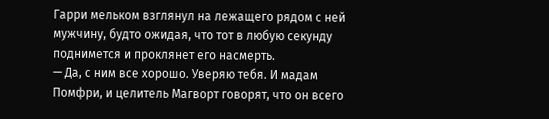Гарри мельком взглянул на лежащего рядом с ней мужчину, будто ожидая, что тот в любую секунду поднимется и проклянет его насмерть.
— Да, с ним все хорошо. Уверяю тебя. И мадам Помфри, и целитель Магворт говорят, что он всего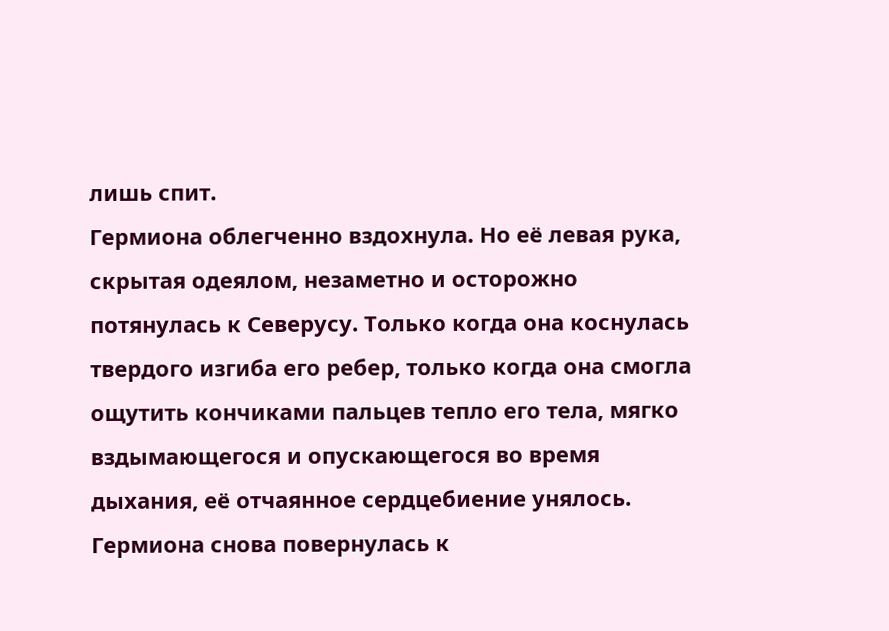лишь спит.
Гермиона облегченно вздохнула. Но её левая рука, скрытая одеялом, незаметно и осторожно потянулась к Северусу. Только когда она коснулась твердого изгиба его ребер, только когда она смогла ощутить кончиками пальцев тепло его тела, мягко вздымающегося и опускающегося во время дыхания, её отчаянное сердцебиение унялось. Гермиона снова повернулась к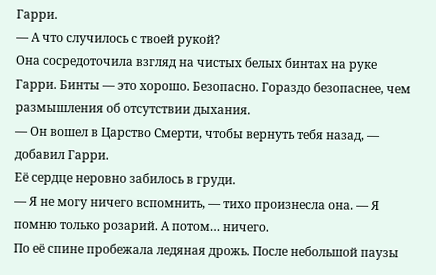Гарри.
— А что случилось с твоей рукой?
Она сосредоточила взгляд на чистых белых бинтах на руке Гарри. Бинты — это хорошо. Безопасно. Гораздо безопаснее, чем размышления об отсутствии дыхания.
— Он вошел в Царство Смерти, чтобы вернуть тебя назад, — добавил Гарри.
Её сердце неровно забилось в груди.
— Я не могу ничего вспомнить, — тихо произнесла она. — Я помню только розарий. А потом… ничего.
По её спине пробежала ледяная дрожь. После небольшой паузы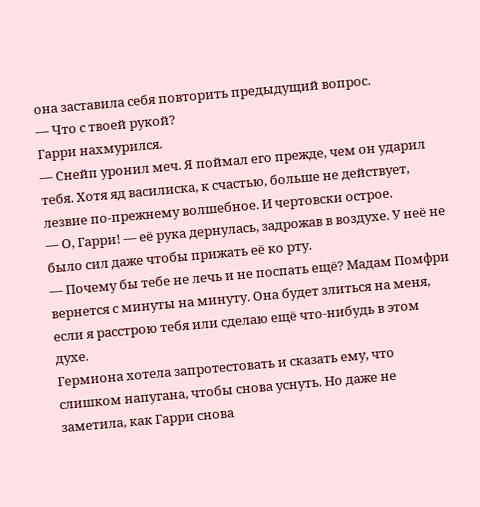она заставила себя повторить предыдущий вопрос.
— Что с твоей рукой?
Гарри нахмурился.
— Снейп уронил меч. Я поймал его прежде, чем он ударил тебя. Хотя яд василиска, к счастью, больше не действует, лезвие по-прежнему волшебное. И чертовски острое.
— О, Гарри! — её рука дернулась, задрожав в воздухе. У неё не было сил даже чтобы прижать её ко рту.
— Почему бы тебе не лечь и не поспать ещё? Мадам Помфри вернется с минуты на минуту. Она будет злиться на меня, если я расстрою тебя или сделаю ещё что-нибудь в этом духе.
Гермиона хотела запротестовать и сказать ему, что слишком напугана, чтобы снова уснуть. Но даже не заметила, как Гарри снова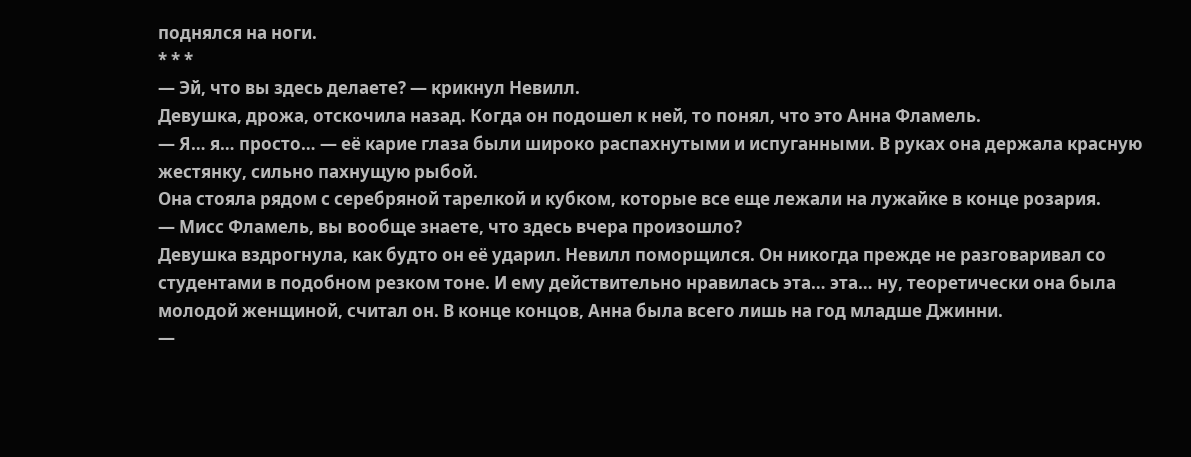поднялся на ноги.
* * *
— Эй, что вы здесь делаете? — крикнул Невилл.
Девушка, дрожа, отскочила назад. Когда он подошел к ней, то понял, что это Анна Фламель.
— Я… я… просто… — её карие глаза были широко распахнутыми и испуганными. В руках она держала красную жестянку, сильно пахнущую рыбой.
Она стояла рядом с серебряной тарелкой и кубком, которые все еще лежали на лужайке в конце розария.
— Мисс Фламель, вы вообще знаете, что здесь вчера произошло?
Девушка вздрогнула, как будто он её ударил. Невилл поморщился. Он никогда прежде не разговаривал со студентами в подобном резком тоне. И ему действительно нравилась эта… эта… ну, теоретически она была молодой женщиной, считал он. В конце концов, Анна была всего лишь на год младше Джинни.
—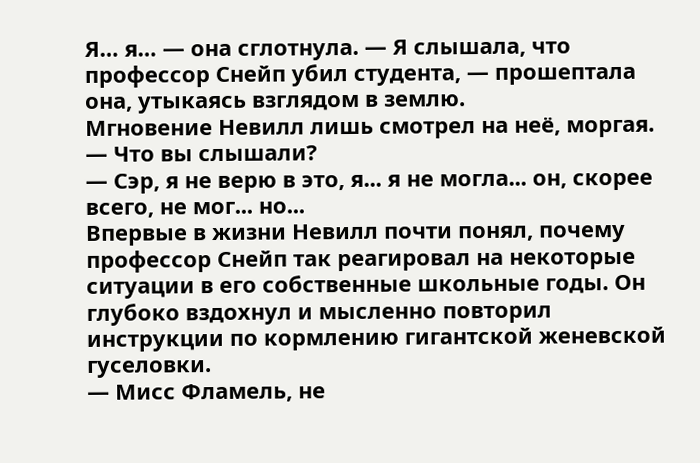Я… я… — она сглотнула. — Я слышала, что профессор Снейп убил студента, — прошептала она, утыкаясь взглядом в землю.
Мгновение Невилл лишь смотрел на неё, моргая.
— Что вы слышали?
— Сэр, я не верю в это, я... я не могла... он, скорее всего, не мог... но...
Впервые в жизни Невилл почти понял, почему профессор Снейп так реагировал на некоторые ситуации в его собственные школьные годы. Он глубоко вздохнул и мысленно повторил инструкции по кормлению гигантской женевской гуселовки.
— Мисс Фламель, не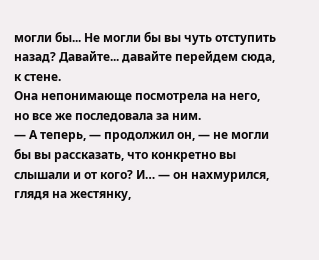могли бы... Не могли бы вы чуть отступить назад? Давайте... давайте перейдем сюда, к стене.
Она непонимающе посмотрела на него, но все же последовала за ним.
— А теперь, — продолжил он, — не могли бы вы рассказать, что конкретно вы слышали и от кого? И… — он нахмурился, глядя на жестянку,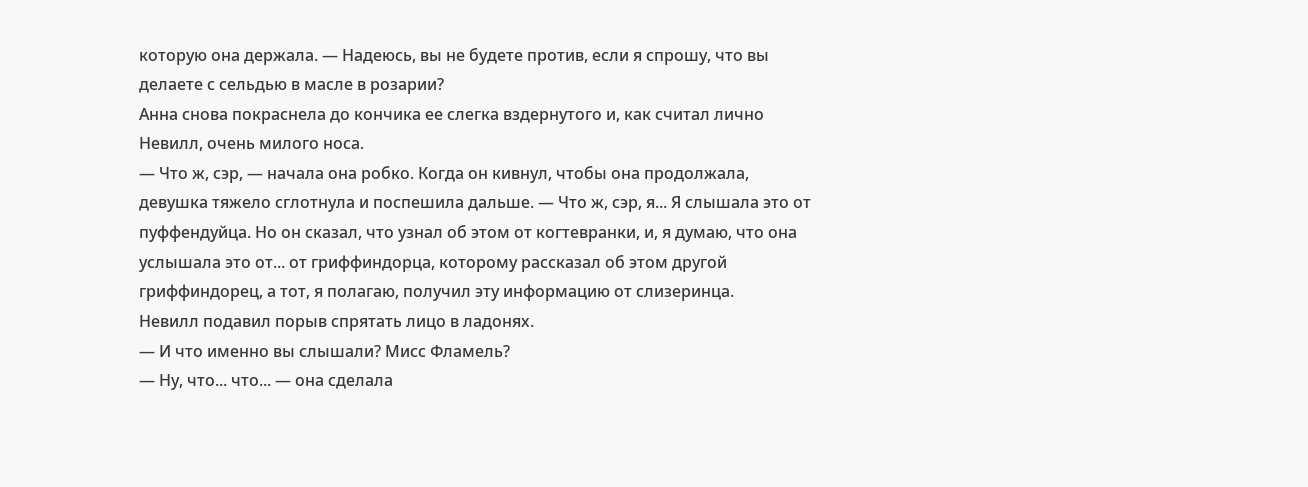которую она держала. — Надеюсь, вы не будете против, если я спрошу, что вы делаете с сельдью в масле в розарии?
Анна снова покраснела до кончика ее слегка вздернутого и, как считал лично Невилл, очень милого носа.
— Что ж, сэр, — начала она робко. Когда он кивнул, чтобы она продолжала, девушка тяжело сглотнула и поспешила дальше. — Что ж, сэр, я... Я слышала это от пуффендуйца. Но он сказал, что узнал об этом от когтевранки, и, я думаю, что она услышала это от... от гриффиндорца, которому рассказал об этом другой гриффиндорец, а тот, я полагаю, получил эту информацию от слизеринца.
Невилл подавил порыв спрятать лицо в ладонях.
— И что именно вы слышали? Мисс Фламель?
— Ну, что... что... — она сделала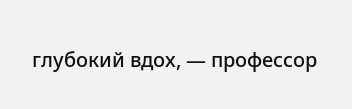глубокий вдох, — профессор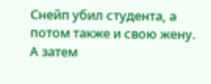Снейп убил студента, а потом также и свою жену. А затем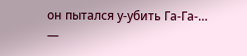он пытался у-убить Га-Га-…
—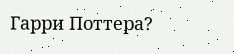Гарри Поттера?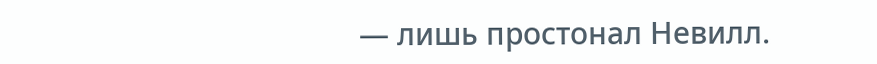— лишь простонал Невилл.